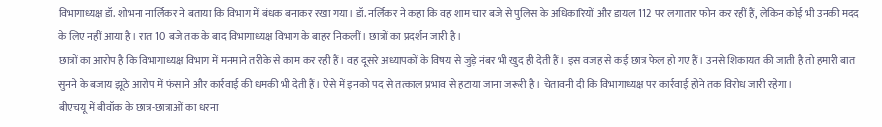विभागाध्यक्ष डॉ. शोभना नार्लिकर ने बताया कि विभाग में बंधक बनाकर रखा गया। डॉ. नर्लिकर ने कहा कि वह शाम चार बजे से पुलिस के अधिकारियों और डायल 112 पर लगातार फोन कर रहीं हैं, लेकिन कोई भी उनकी मदद के लिए नहीं आया है। रात 10 बजे तक के बाद विभागाध्यक्ष विभाग के बाहर निकलीं। छात्रों का प्रदर्शन जारी है।
छात्रों का आरोप है कि विभागाध्यक्ष विभाग में मनमाने तरीके से काम कर रही हैं। वह दूसरे अध्यापकों के विषय से जुड़े नंबर भी खुद ही देती हैं। इस वजह से कई छात्र फेल हो गए हैं। उनसे शिकायत की जाती है तो हमारी बात सुनने के बजाय झूठे आरोप में फंसाने और कार्रवाई की धमकी भी देती हैं। ऐसे में इनको पद से तत्काल प्रभाव से हटाया जाना जरूरी है। चेतावनी दी कि विभागाध्यक्ष पर कार्रवाई होने तक विरोध जारी रहेगा।
बीएचयू में बीवॉक के छात्र-छात्राओं का धरना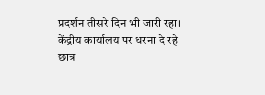प्रदर्शन तीसरे दिन भी जारी रहा। केंद्रीय कार्यालय पर धरना दे रहे छात्र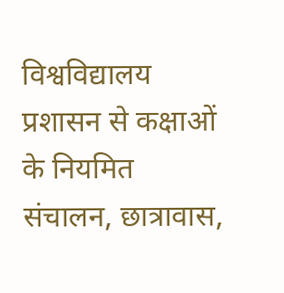विश्वविद्यालय प्रशासन से कक्षाओं के नियमित संचालन, छात्रावास,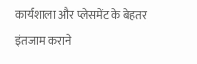कार्यशाला और प्लेसमेंट के बेहतर इंतजाम कराने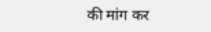की मांग कर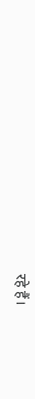रहे हैं।